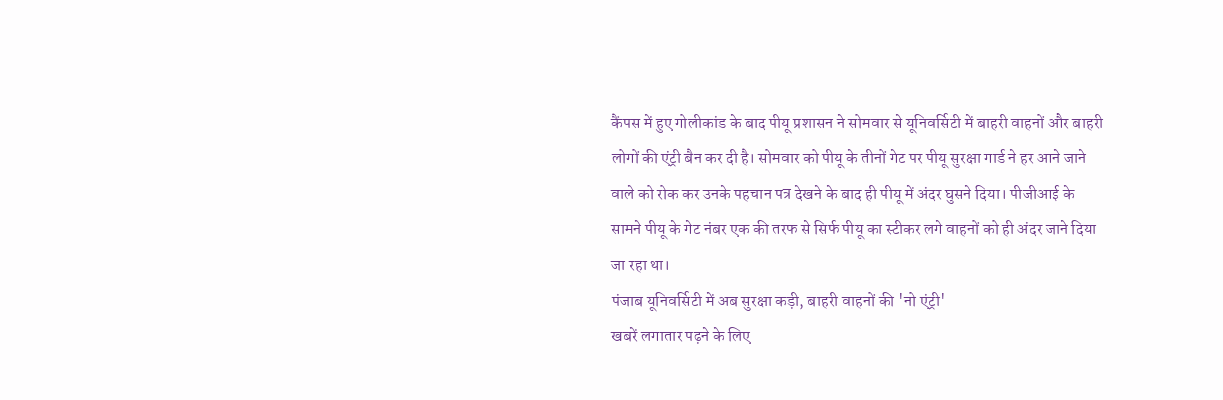कैंपस में हुए गोलीकांड के बाद पीयू प्रशासन ने सोमवार से यूनिवर्सिटी में बाहरी वाहनों और बाहरी लोगों की एंट्री बैन कर दी है। सोमवार को पीयू के तीनों गेट पर पीयू सुरक्षा गार्ड ने हर आने जाने वाले को रोक कर उनके पहचान पत्र देखने के बाद ही पीयू में अंदर घुसने दिया। पीजीआई के सामने पीयू के गेट नंबर एक की तरफ से सिर्फ पीयू का स्टीकर लगे वाहनों को ही अंदर जाने दिया जा रहा था।
पंजाब यूनिवर्सिटी में अब सुरक्षा कड़ी, बाहरी वाहनों की 'नो एंट्री'
खबरें लगातार पढ़ने के लिए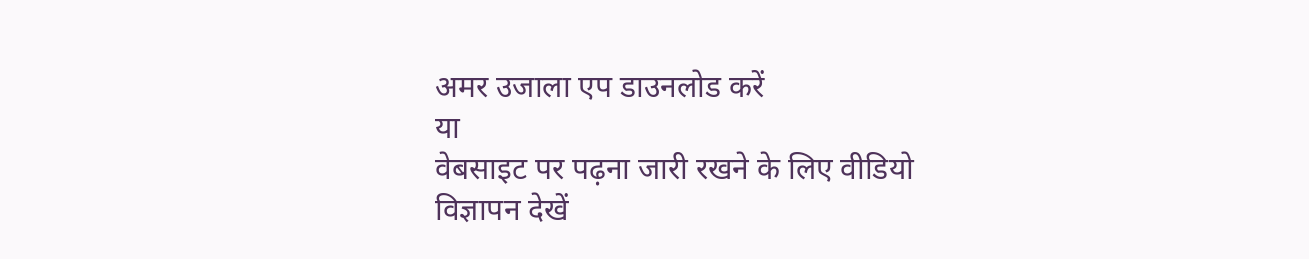अमर उजाला एप डाउनलोड करें
या
वेबसाइट पर पढ़ना जारी रखने के लिए वीडियो विज्ञापन देखें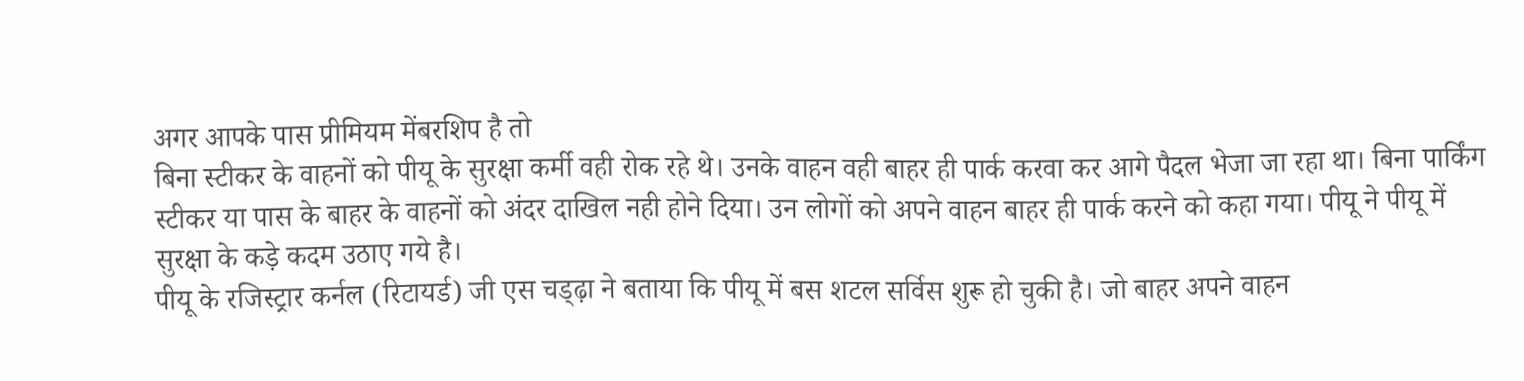अगर आपके पास प्रीमियम मेंबरशिप है तो
बिना स्टीकर के वाहनों को पीयू के सुरक्षा कर्मी वही रोक रहे थे। उनके वाहन वही बाहर ही पार्क करवा कर आगे पैदल भेजा जा रहा था। बिना पार्किंग स्टीकर या पास के बाहर के वाहनों को अंदर दाखिल नही होने दिया। उन लोगों को अपने वाहन बाहर ही पार्क करने को कहा गया। पीयू ने पीयू में सुरक्षा के कड़े कदम उठाए गये है।
पीयू के रजिस्ट्रार कर्नल (रिटायर्ड) जी एस चड्ढ़ा ने बताया कि पीयू में बस शटल सर्विस शुरू हो चुकी है। जो बाहर अपने वाहन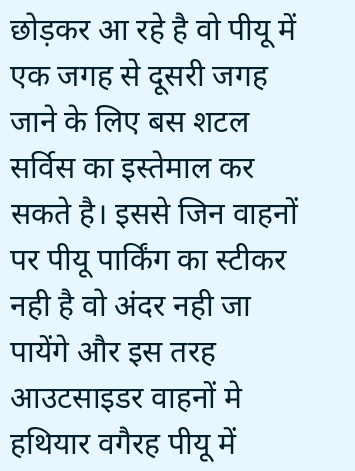छोड़कर आ रहे है वो पीयू में एक जगह से दूसरी जगह जाने के लिए बस शटल सर्विस का इस्तेमाल कर सकते है। इससे जिन वाहनों पर पीयू पार्किंग का स्टीकर नही है वो अंदर नही जा पायेंगे और इस तरह आउटसाइडर वाहनों मे हथियार वगैरह पीयू में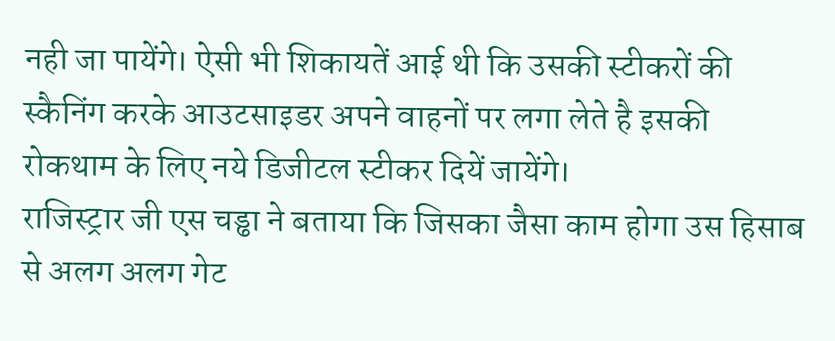नही जा पायेंगे। ऐसी भी शिकायतें आई थी कि उसकी स्टीकरों की स्कैनिंग करके आउटसाइडर अपने वाहनों पर लगा लेते है इसकी रोकथाम के लिए नये डिजीटल स्टीकर दियें जायेंगे।
राजिस्ट्रार जी एस चड्ढा ने बताया कि जिसका जैसा काम होगा उस हिसाब से अलग अलग गेट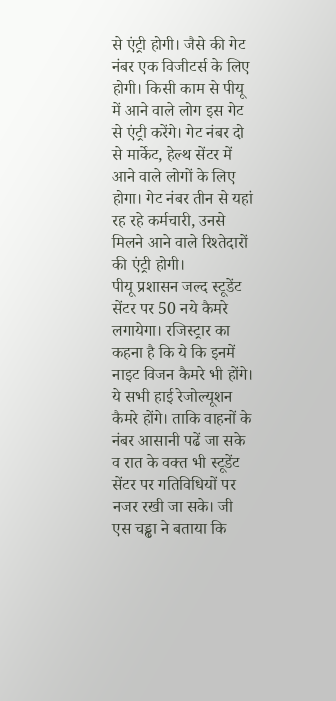से एंट्री होगी। जैसे की गेट नंबर एक विजीटर्स के लिए होगी। किसी काम से पीयू में आने वाले लोग इस गेट से एंट्री करेंगे। गेट नंबर दो से मार्केट, हेल्थ सेंटर में आने वाले लोगों के लिए होगा। गेट नंबर तीन से यहां रह रहे कर्मचारी, उनसे मिलने आने वाले रिश्तेदारों की एंट्री होगी।
पीयू प्रशासन जल्द स्टूडेंट सेंटर पर 50 नये कैमरे लगायेगा। रजिस्ट्रार का कहना है कि ये कि इनमें नाइट विजन कैमरे भी होंगे। ये सभी हाई रेजोल्यूशन कैमरे होंगे। ताकि वाहनों के नंबर आसानी पढें जा सके व रात के वक्त भी स्टूडेंट सेंटर पर गतिविधियों पर नजर रखी जा सके। जी एस चड्ढा ने बताया कि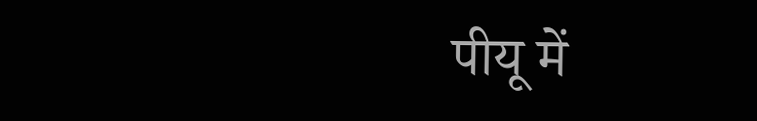पीयू में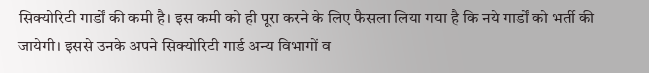सिक्योरिटी गार्डों की कमी है। इस कमी को ही पूरा करने के लिए फैसला लिया गया है कि नये गार्डों को भर्ती की जायेगी। इससे उनके अपने सिक्योरिटी गार्ड अन्य विभागों व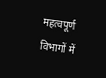महत्वपूर्ण विभागों में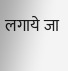लगाये जा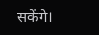सकेंगे।